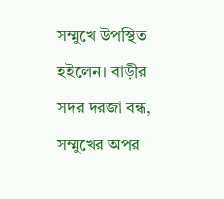সম্মুখে উপস্থিত হইলেন। বাড়ীর সদর দরজা বন্ধ, সম্মুখের অপর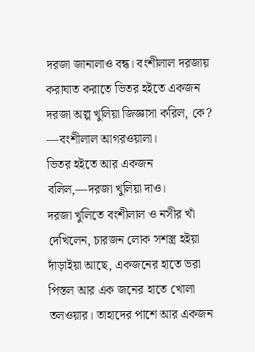দরজা জানালাও বন্ধ। বংশীলাল দরজায় করাঘাত করাতে ভিতর হইতে একজন দরজা অল্প খুলিয়া জিজ্ঞাসা করিল, কে?
—বংশীলাল আগরওয়ালা।
ভিতর হইতে আর একজন বলিল,—দরজা খুলিয়া দাও।
দরজা খুলিতে বংশীলাল ও নসীর খাঁ দেখিলেন, চারজন লোক সশস্ত্র হইয়া দাঁড়াইয়া আছে, একজনের হাতে ভরা পিস্তল আর এক জনের হাতে খোলা তলওয়ার। তাহাদের পাশে আর একজন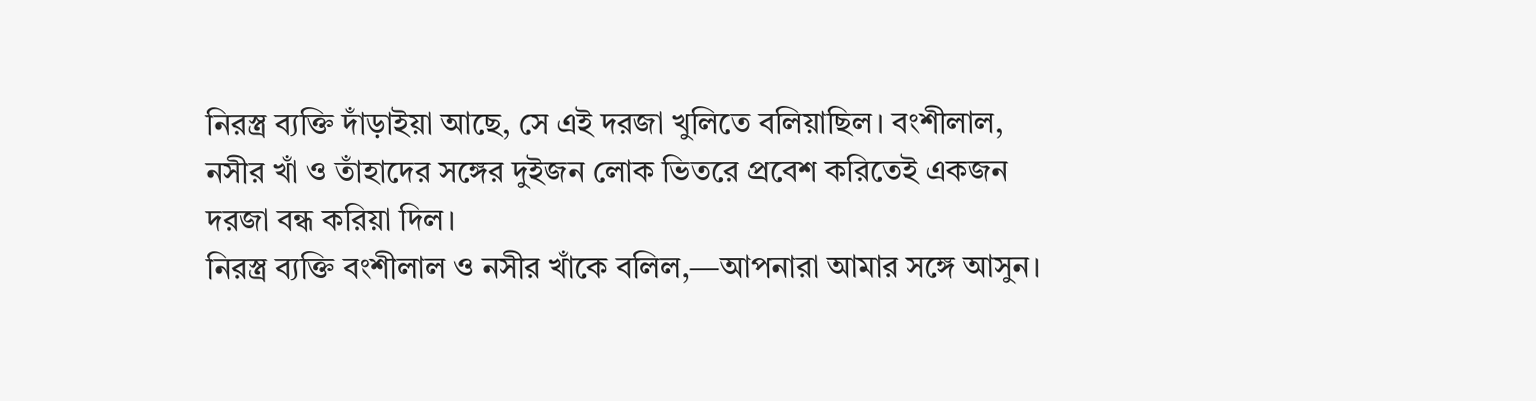নিরস্ত্র ব্যক্তি দাঁড়াইয়া আছে, সে এই দরজা খুলিতে বলিয়াছিল। বংশীলাল, নসীর খাঁ ও তাঁহাদের সঙ্গের দুইজন লোক ভিতরে প্রবেশ করিতেই একজন দরজা বন্ধ করিয়া দিল।
নিরস্ত্র ব্যক্তি বংশীলাল ও নসীর খাঁকে বলিল,—আপনারা আমার সঙ্গে আসুন।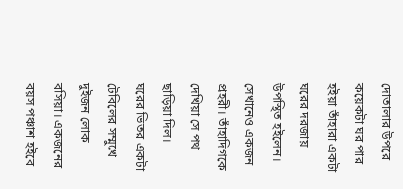দোতালার উপরে কয়েকটা ঘর পার হইয়া তাঁহারা একটা ঘরের দরজায় উপস্থিত হইলেন। সেখানেও একজন প্রহরী। তাঁহাদিগকে দেখিয়া সে পথ ছাড়িয়া দিল।
ঘরের ভিতর একটা টেবিলের সম্মুখে দুইজন লোক বসিয়া। একজনের বয়স পঞ্চাশ হইবে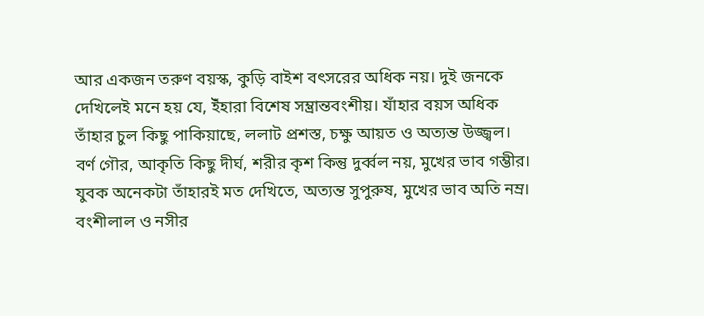আর একজন তরুণ বয়স্ক, কুড়ি বাইশ বৎসরের অধিক নয়। দুই জনকে দেখিলেই মনে হয় যে, ইঁহারা বিশেষ সম্ভ্রান্তবংশীয়। যাঁহার বয়স অধিক তাঁহার চুল কিছু পাকিয়াছে, ললাট প্রশস্ত, চক্ষু আয়ত ও অত্যন্ত উজ্জ্বল। বর্ণ গৌর, আকৃতি কিছু দীর্ঘ, শরীর কৃশ কিন্তু দুর্ব্বল নয়, মুখের ভাব গম্ভীর। যুবক অনেকটা তাঁহারই মত দেখিতে, অত্যন্ত সুপুরুষ, মুখের ভাব অতি নম্র।
বংশীলাল ও নসীর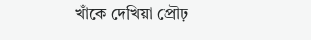খাঁকে দেখিয়া প্রৌঢ়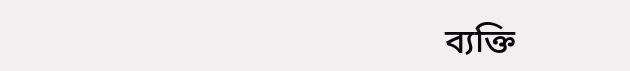ব্যক্তি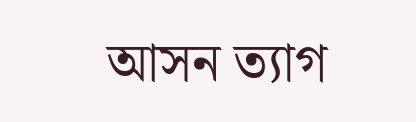আসন ত্যাগ